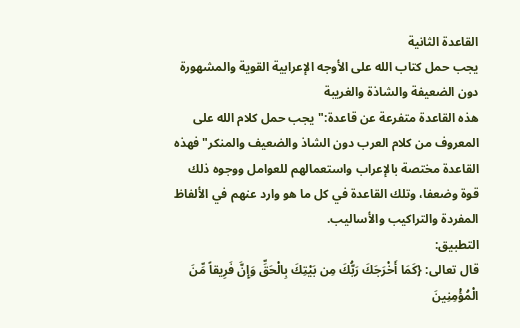القاعدة الثانية
يجب حمل كتاب الله على الأوجه الإعرابية القوية والمشهورة دون الضعيفة والشاذة والغريبة
هذه القاعدة متفرعة عن قاعدة:"يجب حمل كلام الله على المعروف من كلام العرب دون الشاذ والضعيف والمنكر"فهذه القاعدة مختصة بالإعراب واستعمالهم للعوامل ووجوه ذلك قوة وضعفا، وتلك القاعدة في كل ما هو وارد عنهم في الألفاظ المفردة والتراكيب والأساليب.
التطبيق:
قال تعالى: {كَمَا أَخْرَجَكَ رَبُّكَ مِن بَيْتِكَ بِالْحَقِّ وَإِنَّ فَرِيقاً مِّنَ الْمُؤْمِنِينَ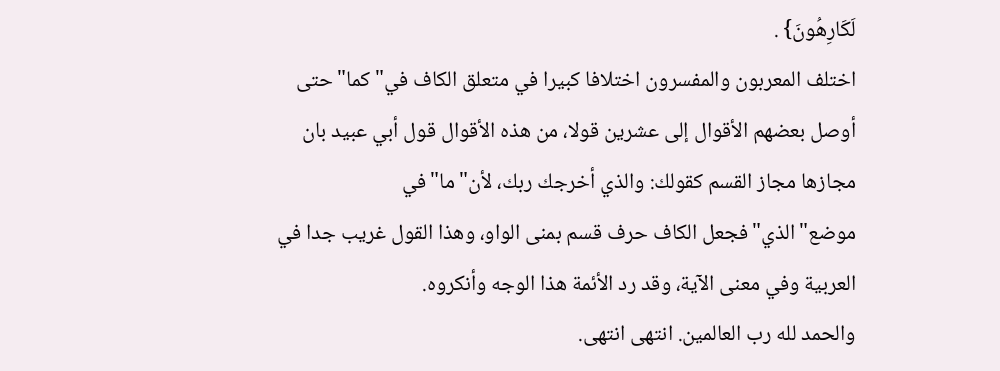لَكَارِهُونَ} .
اختلف المعربون والمفسرون اختلافا كبيرا في متعلق الكاف في"كما"حتى أوصل بعضهم الأقوال إلى عشرين قولا، من هذه الأقوال قول أبي عبيد بان مجازها مجاز القسم كقولك: والذي أخرجك ربك، لأن"ما"في موضع"الذي"فجعل الكاف حرف قسم بمنى الواو، وهذا القول غريب جدا في العربية وفي معنى الآية، وقد رد الأئمة هذا الوجه وأنكروه.
والحمد لله رب العالمين. انتهى انتهى.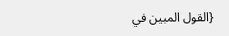{القول المبين في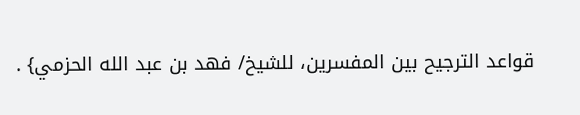قواعد الترجيح بين المفسرين، للشيخ/ فهد بن عبد الله الحزمي} .